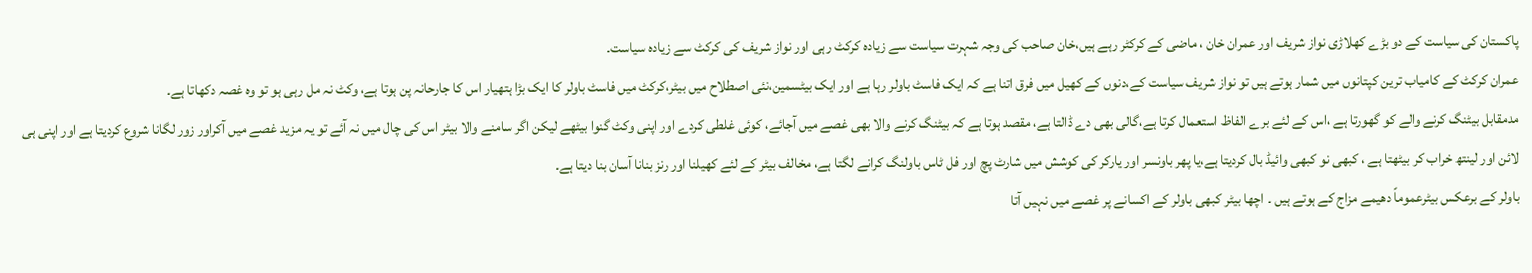پاکستان کی سیاست کے دو بڑے کھلاڑی نواز شریف اور عمران خان ، ماضی کے کرکٹر رہے ہیں،خان صاحب کی وجہ شہرت سیاست سے زیادہ کرکٹ رہی اور نواز شریف کی کرکٹ سے زیادہ سیاست۔
عمران کرکٹ کے کامیاب ترین کپتانوں میں شمار ہوتے ہیں تو نواز شریف سیاست کے،دنوں کے کھیل میں فرق اتنا ہے کہ ایک فاسٹ باولر رہا ہے اور ایک بیٹسمین،نئی اصطلاح میں بیٹر،کرکٹ میں فاسٹ باولر کا ایک بڑا ہتھیار اس کا جارحانہ پن ہوتا ہے، وکٹ نہ مل رہی ہو تو وہ غصہ دکھاتا ہے۔
مدمقابل بیٹنگ کرنے والے کو گھورتا ہے ،اس کے لئے برے الفاظ استعمال کرتا ہے،گالی بھی دے ڈالتا ہے، مقصد ہوتا ہے کہ بیٹنگ کرنے والا بھی غصے میں آجائے، کوئی غلطی کردے اور اپنی وکٹ گنوا بیٹھے لیکن اگر سامنے والا بیٹر اس کی چال میں نہ آئے تو یہ مزید غصے میں آکراور زور لگانا شروع کردیتا ہے اور اپنی ہی لائن اور لینتھ خراب کر بیٹھتا ہے ، کبھی نو کبھی وائیڈ بال کردیتا ہے،یا پھر باونسر اور یارکر کی کوشش میں شارٹ پچ اور فل ٹاس باولنگ کرانے لگتا ہے، مخالف بیٹر کے لئے کھیلنا اور رنز بنانا آسان بنا دیتا ہے۔
باولر کے برعکس بیٹرعموماً دھیمے مزاج کے ہوتے ہیں ۔ اچھا بیٹر کبھی باولر کے اکسانے پر غصے میں نہیں آتا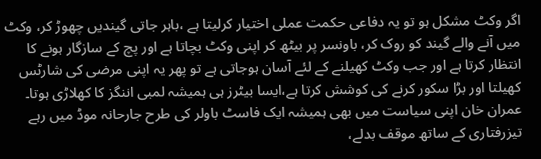اگر وکٹ مشکل ہو تو یہ دفاعی حکمت عملی اختیار کرلیتا ہے ،باہر جاتی گیندیں چھوڑ کر، وکٹ میں آنے والے گیند کو روک کر، باونسر پر بیٹھ کر اپنی وکٹ بچاتا ہے اور پچ کے سازگار ہونے کا انتظار کرتا ہے اور جب وکٹ کھیلنے کے لئے آسان ہوجاتی ہے تو پھر یہ اپنی مرضی کی شارٹس کھیلتا اور بڑا سکور کرنے کی کوشش کرتا ہے،ایسا بیٹرز ہی ہمیشہ لمبی اننگز کا کھلاڑی ہوتا۔
عمران خان اپنی سیاست میں بھی ہمیشہ ایک فاسٹ باولر کی طرح جارحانہ موڈ میں رہے تیزرفتاری کے ساتھ موقف بدلے،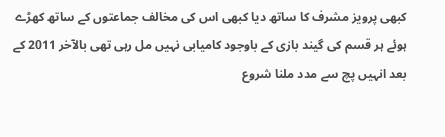کبھی پرویز مشرف کا ساتھ دیا کبھی اس کی مخالف جماعتوں کے ساتھ کھڑے ہوئے ہر قسم کی گیند بازی کے باوجود کامیابی نہیں مل رہی تھی بالآخر 2011 کے بعد انہیں پچ سے مدد ملنا شروع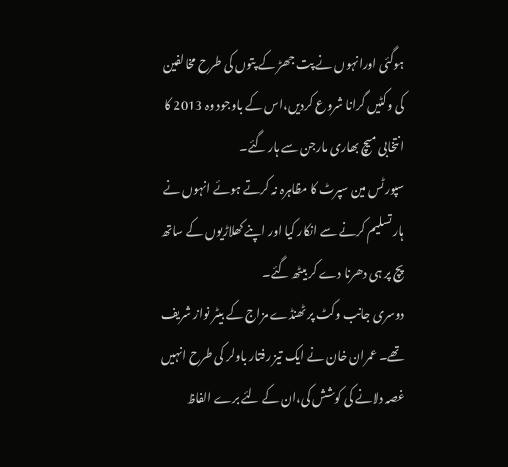ہوگئی اورانہوں نے پت جھڑ کے پتوں کی طرح مخالفین کی وکٹیں گرانا شروع کردیں،اس کے باوجود وہ 2013 کا انتخابی میچ بھاری مارجن سے ہار گئے۔
سپورٹس مین سپرٹ کا مظاہرہ نہ کرتے ہوئے انہوں نے ہار تسلیم کرنے سے انکار کیا اور اپنے کھلاڑیوں کے ساتھ پچ پر ہی دھرنا دے کر بیٹھ گئے۔
دوسری جانب وکٹ پر ٹھنڈے مزاج کے بیٹر نواز شریف تھے۔ عمران خان نے ایک تیز رفتار باولر کی طرح انہیں غصہ دلانے کی کوشش کی،ان کے لئے برے الفاظ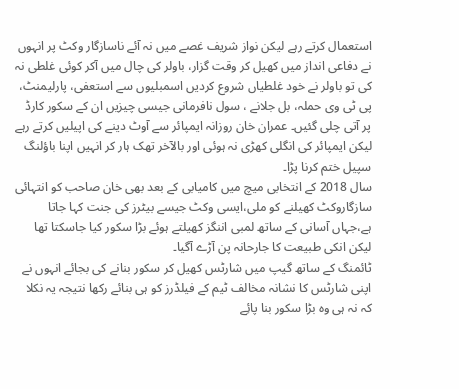استعمال کرتے رہے لیکن نواز شریف غصے میں نہ آئے ناسازگار وکٹ پر انہوں نے دفاعی انداز میں کھیل کر وقت گزار، باولر کی چال میں آکر کوئی غلطی نہ کی تو باولر نے خود غلطیاں شروع کردیں اسمبلیوں سے استعفی، پارلیمنٹ، پی ٹی وی حملہ، بل جلانے ، سول نافرمانی جیسی چیزیں ان کے سکور کارڈ پر آتی چلی گئیں۔ عمران خان روزانہ ایمپائر سے آوٹ دینے کی اپیلیں کرتے رہے لیکن ایمپائر کی انگلی کھڑی نہ ہوئی اور بالآخر تھک ہار کر انہیں اپنا باؤلنگ سپیل ختم کرنا پڑا۔
سال 2018 کے انتخابی میچ میں کامیابی کے بعد بھی خان صاحب کو انتہائی سازگاروکٹ کھیلنے کو ملی،ایسی وکٹ جیسے بیٹرز کی جنت کہا جاتا ہے،جہاں آسانی کے ساتھ لمبی اننگز کھیلتے ہوئے بڑا سکور کیا جاسکتا تھا لیکن انکی طبیعت کا جارحانہ پن آڑے آگیا۔
ٹائمنگ کے ساتھ گیپ میں شارٹس کھیل کر سکور بنانے کی بجائے انہوں نے اپنی شارٹس کا نشانہ مخالف ٹیم کے فیلڈرز کو ہی بنائے رکھا نتیجہ یہ نکلا کہ نہ ہی وہ بڑا سکور بنا پائِے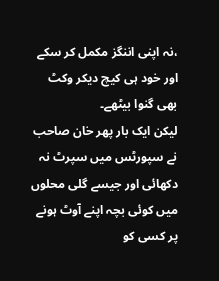،نہ اپنی اننگز مکمل کر سکے اور خود ہی کیچ دیکر وکٹ بھی گنوا بیٹھے۔
لیکن ایک بار پھر خان صاحب نے سپورٹس میں سپرٹ نہ دکھائی اور جیسے گلی محلوں میں کوئی بچہ اپنے آوٹ ہونے پر کسی کو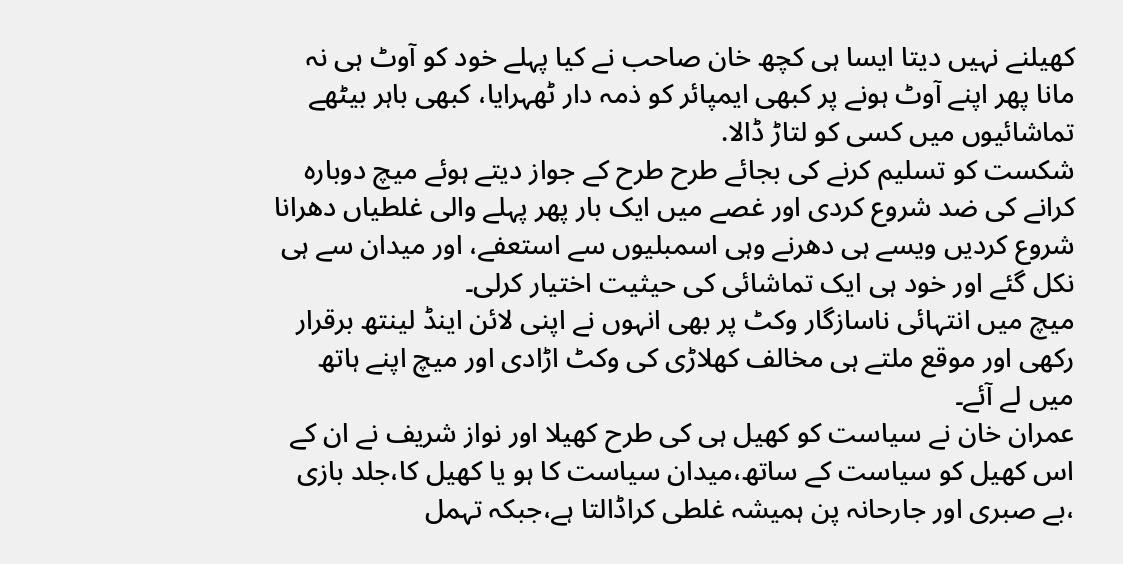کھیلنے نہیں دیتا ایسا ہی کچھ خان صاحب نے کیا پہلے خود کو آوٹ ہی نہ مانا پھر اپنے آوٹ ہونے پر کبھی ایمپائر کو ذمہ دار ٹھہرایا، کبھی باہر بیٹھے تماشائیوں میں کسی کو لتاڑ ڈالا.
شکست کو تسلیم کرنے کی بجائے طرح طرح کے جواز دیتے ہوئے میچ دوبارہ کرانے کی ضد شروع کردی اور غصے میں ایک بار پھر پہلے والی غلطیاں دھرانا شروع کردیں ویسے ہی دھرنے وہی اسمبلیوں سے استعفے، اور میدان سے ہی نکل گئے اور خود ہی ایک تماشائی کی حیثیت اختیار کرلی۔
میچ میں انتہائی ناسازگار وکٹ پر بھی انہوں نے اپنی لائن اینڈ لینتھ برقرار رکھی اور موقع ملتے ہی مخالف کھلاڑی کی وکٹ اڑادی اور میچ اپنے ہاتھ میں لے آئے۔
عمران خان نے سیاست کو کھیل ہی کی طرح کھیلا اور نواز شریف نے ان کے اس کھیل کو سیاست کے ساتھ،میدان سیاست کا ہو یا کھیل کا،جلد بازی ،بے صبری اور جارحانہ پن ہمیشہ غلطی کراڈالتا ہے،جبکہ تہمل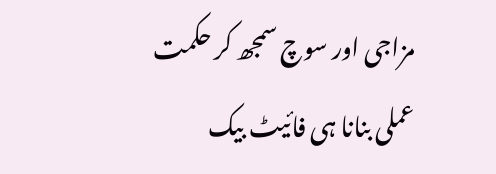مزاجی اور سوچ سمجھ کر حکمت عملی بنانا ہی فائیٹ بیک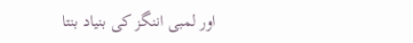اور لمبی اننگز کی بنیاد بنتا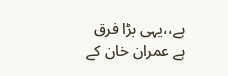ہے،،یہی بڑا فرق ہے عمران خان کے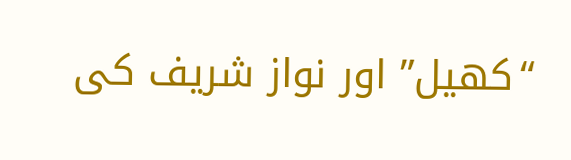“کھیل” اور نواز شریف کی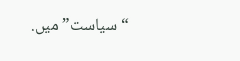“سیاست” میں.